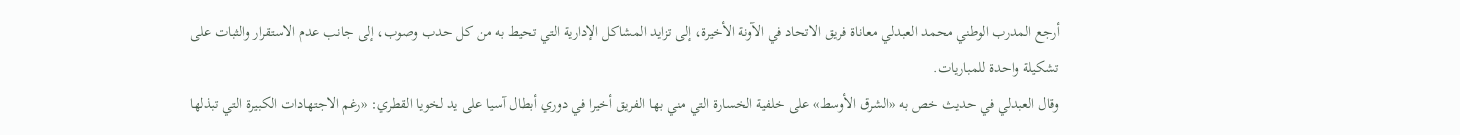أرجع المدرب الوطني محمد العبدلي معاناة فريق الاتحاد في الآونة الأخيرة، إلى تزايد المشاكل الإدارية التي تحيط به من كل حدب وصوب، إلى جانب عدم الاستقرار والثبات على تشكيلة واحدة للمباريات.
وقال العبدلي في حديث خص به «الشرق الأوسط» على خلفية الخسارة التي مني بها الفريق أخيرا في دوري أبطال آسيا على يد لخويا القطري: «رغم الاجتهادات الكبيرة التي تبذلها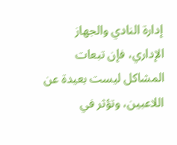إدارة النادي والجهاز الإداري، فإن تبعات المشاكل ليست بعيدة عن اللاعبين، وتؤثر في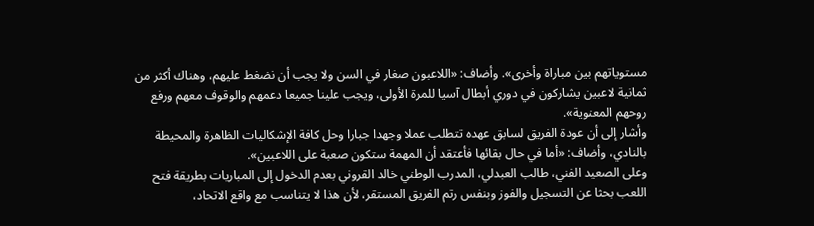مستوياتهم بين مباراة وأخرى». وأضاف: «اللاعبون صغار في السن ولا يجب أن نضغط عليهم، وهناك أكثر من ثمانية لاعبين يشاركون في دوري أبطال آسيا للمرة الأولى، ويجب علينا جميعا دعمهم والوقوف معهم ورفع روحهم المعنوية».
وأشار إلى أن عودة الفريق لسابق عهده تتطلب عملا وجهدا جبارا وحل كافة الإشكاليات الظاهرة والمحيطة بالنادي، وأضاف: «أما في حال بقائها فأعتقد أن المهمة ستكون صعبة على اللاعبين».
وعلى الصعيد الفني، طالب العبدلي، المدرب الوطني خالد القروني بعدم الدخول إلى المباريات بطريقة فتح اللعب بحثا عن التسجيل والفوز وبنفس رتم الفريق المستقر، لأن هذا لا يتناسب مع واقع الاتحاد،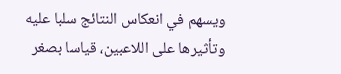ويسهم في انعكاس النتائج سلبا عليه وتأثيرها على اللاعبين، قياسا بصغر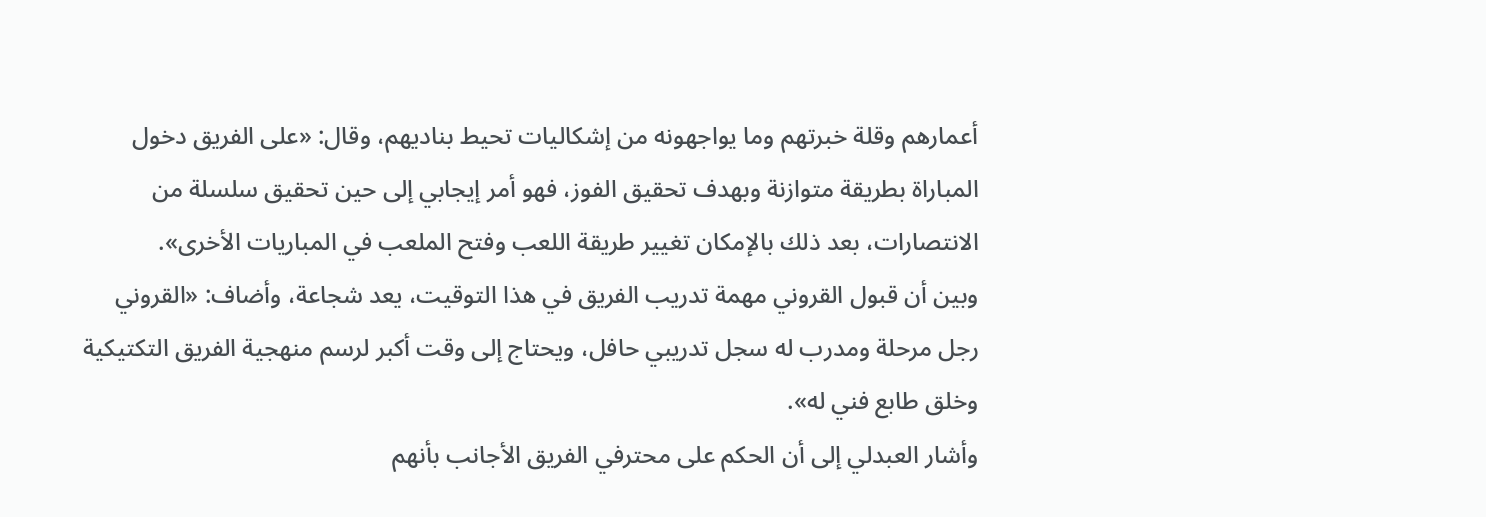أعمارهم وقلة خبرتهم وما يواجهونه من إشكاليات تحيط بناديهم، وقال: «على الفريق دخول المباراة بطريقة متوازنة وبهدف تحقيق الفوز، فهو أمر إيجابي إلى حين تحقيق سلسلة من الانتصارات، بعد ذلك بالإمكان تغيير طريقة اللعب وفتح الملعب في المباريات الأخرى».
وبين أن قبول القروني مهمة تدريب الفريق في هذا التوقيت، يعد شجاعة، وأضاف: «القروني رجل مرحلة ومدرب له سجل تدريبي حافل، ويحتاج إلى وقت أكبر لرسم منهجية الفريق التكتيكية وخلق طابع فني له».
وأشار العبدلي إلى أن الحكم على محترفي الفريق الأجانب بأنهم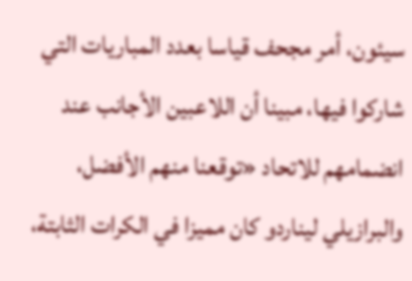سيئون، أمر مجحف قياسا بعدد المباريات التي شاركوا فيها، مبينا أن اللاعبين الأجانب عند انضمامهم للاتحاد «توقعنا منهم الأفضل، والبرازيلي ليناردو كان مميزا في الكرات الثابتة،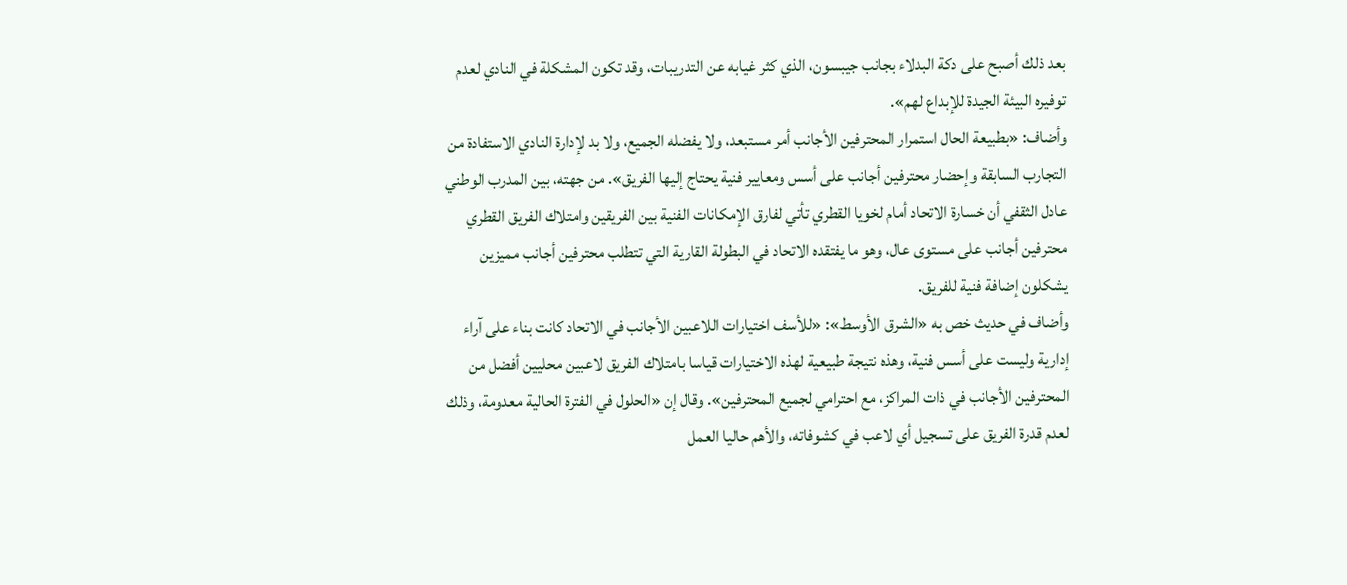بعد ذلك أصبح على دكة البدلاء بجانب جيبسون، الذي كثر غيابه عن التدريبات، وقد تكون المشكلة في النادي لعدم توفيره البيئة الجيدة للإبداع لهم».
وأضاف: «بطبيعة الحال استمرار المحترفين الأجانب أمر مستبعد، ولا يفضله الجميع، ولا بد لإدارة النادي الاستفادة من التجارب السابقة وإحضار محترفين أجانب على أسس ومعايير فنية يحتاج إليها الفريق». من جهته، بين المدرب الوطني عادل الثقفي أن خسارة الاتحاد أمام لخويا القطري تأتي لفارق الإمكانات الفنية بين الفريقين وامتلاك الفريق القطري محترفين أجانب على مستوى عال، وهو ما يفتقده الاتحاد في البطولة القارية التي تتطلب محترفين أجانب مميزين يشكلون إضافة فنية للفريق.
وأضاف في حديث خص به «الشرق الأوسط»: «للأسف اختيارات اللاعبين الأجانب في الاتحاد كانت بناء على آراء إدارية وليست على أسس فنية، وهذه نتيجة طبيعية لهذه الاختيارات قياسا بامتلاك الفريق لاعبين محليين أفضل من المحترفين الأجانب في ذات المراكز، مع احترامي لجميع المحترفين». وقال إن «الحلول في الفترة الحالية معدومة، وذلك لعدم قدرة الفريق على تسجيل أي لاعب في كشوفاته، والأهم حاليا العمل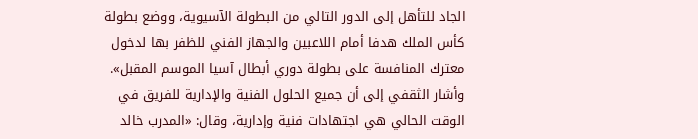الجاد للتأهل إلى الدور التالي من البطولة الآسيوية، ووضع بطولة كأس الملك هدفا أمام اللاعبين والجهاز الفني للظفر بها لدخول معترك المنافسة على بطولة دوري أبطال آسيا الموسم المقبل».
وأشار الثقفي إلى أن جميع الحلول الفنية والإدارية للفريق في الوقت الحالي هي اجتهادات فنية وإدارية، وقال: «المدرب خالد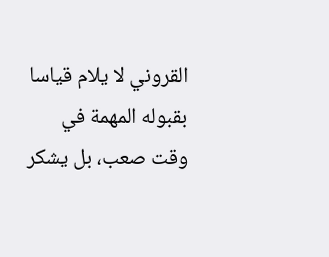القروني لا يلام قياسا بقبوله المهمة في وقت صعب، بل يشكر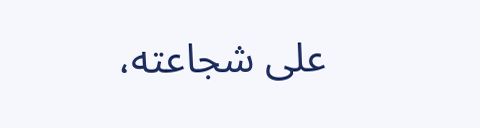على شجاعته،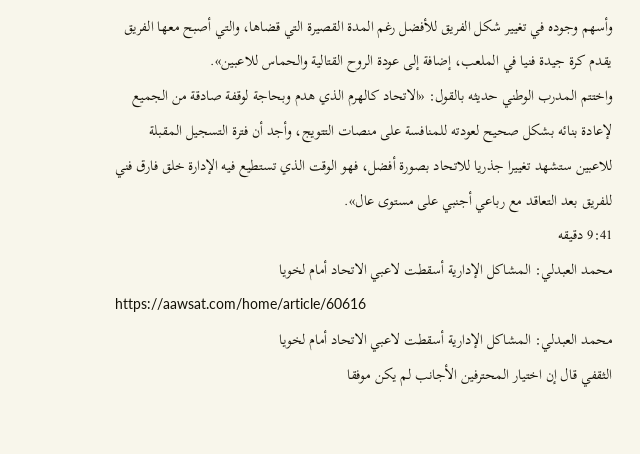وأسهم وجوده في تغيير شكل الفريق للأفضل رغم المدة القصيرة التي قضاها، والتي أصبح معها الفريق يقدم كرة جيدة فنيا في الملعب، إضافة إلى عودة الروح القتالية والحماس للاعبين».
واختتم المدرب الوطني حديثه بالقول: «الاتحاد كالهرم الذي هدم وبحاجة لوقفة صادقة من الجميع لإعادة بنائه بشكل صحيح لعودته للمنافسة على منصات التتويج، وأجد أن فترة التسجيل المقبلة للاعبين ستشهد تغييرا جذريا للاتحاد بصورة أفضل، فهو الوقت الذي تستطيع فيه الإدارة خلق فارق فني للفريق بعد التعاقد مع رباعي أجنبي على مستوى عال».
9:41 دقيقه
محمد العبدلي: المشاكل الإدارية أسقطت لاعبي الاتحاد أمام لخويا
https://aawsat.com/home/article/60616
محمد العبدلي: المشاكل الإدارية أسقطت لاعبي الاتحاد أمام لخويا
الثقفي قال إن اختيار المحترفين الأجانب لم يكن موفقا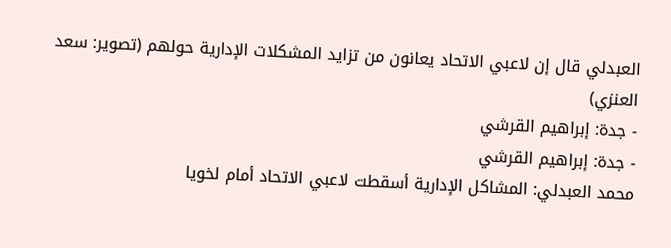العبدلي قال إن لاعبي الاتحاد يعانون من تزايد المشكلات الإدارية حولهم (تصوير: سعد العنزي)
- جدة: إبراهيم القرشي
- جدة: إبراهيم القرشي
محمد العبدلي: المشاكل الإدارية أسقطت لاعبي الاتحاد أمام لخويا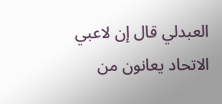العبدلي قال إن لاعبي الاتحاد يعانون من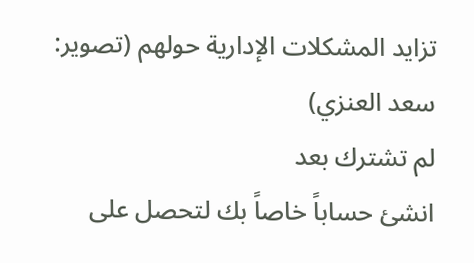تزايد المشكلات الإدارية حولهم (تصوير: سعد العنزي)
لم تشترك بعد
انشئ حساباً خاصاً بك لتحصل على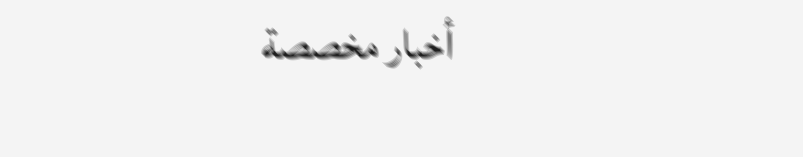أخبار مخصصة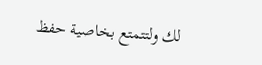لك ولتتمتع بخاصية حفظ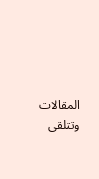المقالات وتتلقى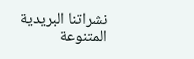نشراتنا البريدية المتنوعة